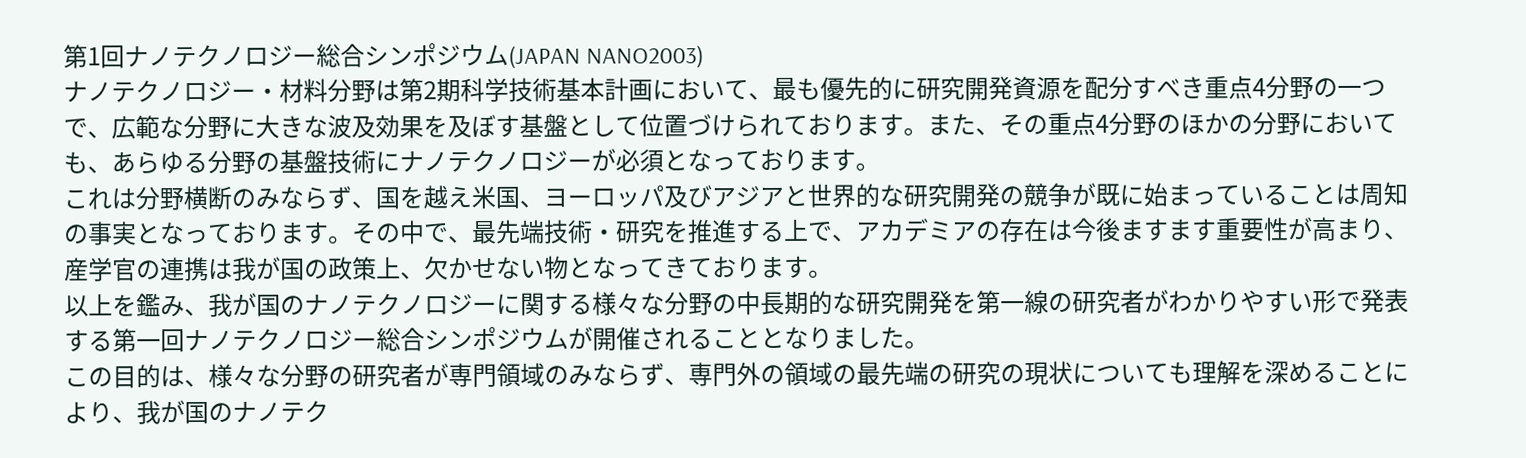第1回ナノテクノロジー総合シンポジウム(JAPAN NANO2003)
ナノテクノロジー・材料分野は第2期科学技術基本計画において、最も優先的に研究開発資源を配分すべき重点4分野の一つで、広範な分野に大きな波及効果を及ぼす基盤として位置づけられております。また、その重点4分野のほかの分野においても、あらゆる分野の基盤技術にナノテクノロジーが必須となっております。
これは分野横断のみならず、国を越え米国、ヨーロッパ及びアジアと世界的な研究開発の競争が既に始まっていることは周知の事実となっております。その中で、最先端技術・研究を推進する上で、アカデミアの存在は今後ますます重要性が高まり、産学官の連携は我が国の政策上、欠かせない物となってきております。
以上を鑑み、我が国のナノテクノロジーに関する様々な分野の中長期的な研究開発を第一線の研究者がわかりやすい形で発表する第一回ナノテクノロジー総合シンポジウムが開催されることとなりました。
この目的は、様々な分野の研究者が専門領域のみならず、専門外の領域の最先端の研究の現状についても理解を深めることにより、我が国のナノテク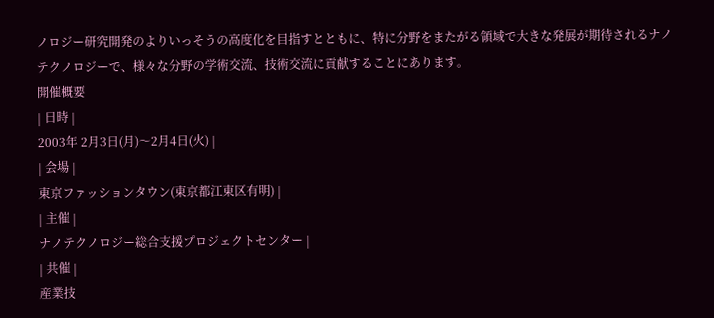ノロジー研究開発のよりいっそうの高度化を目指すとともに、特に分野をまたがる領域で大きな発展が期待されるナノテクノロジーで、様々な分野の学術交流、技術交流に貢献することにあります。
開催概要
| 日時 |
2003年 2月3日(月)〜2月4日(火) |
| 会場 |
東京ファッションタウン(東京都江東区有明) |
| 主催 |
ナノテクノロジー総合支援プロジェクトセンター |
| 共催 |
産業技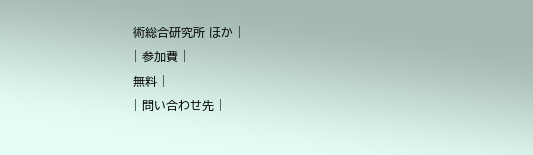術総合研究所 ほか |
| 参加費 |
無料 |
| 問い合わせ先 |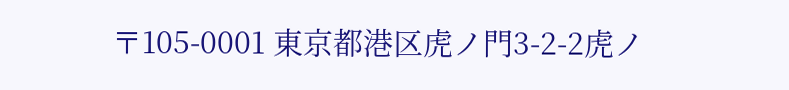〒105-0001 東京都港区虎ノ門3-2-2虎ノ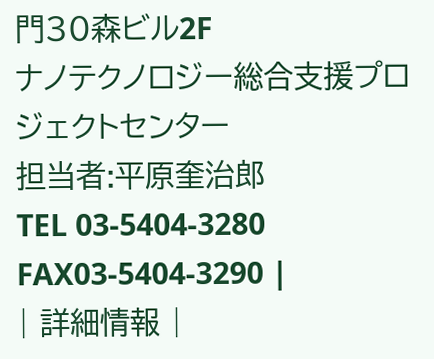門30森ビル2F
ナノテクノロジー総合支援プロジェクトセンター
担当者:平原奎治郎
TEL 03-5404-3280 FAX03-5404-3290 |
| 詳細情報 |